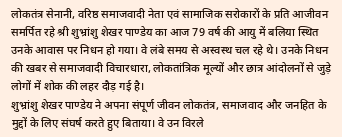लोकतंत्र सेनानी, वरिष्ठ समाजवादी नेता एवं सामाजिक सरोकारों के प्रति आजीवन समर्पित रहे श्री शुभ्रांशु शेखर पाण्डेय का आज 79 वर्ष की आयु में बलिया स्थित उनके आवास पर निधन हो गया। वे लंबे समय से अस्वस्थ चल रहे थे। उनके निधन की खबर से समाजवादी विचारधारा, लोकतांत्रिक मूल्यों और छात्र आंदोलनों से जुड़े लोगों में शोक की लहर दौड़ गई है।
शुभ्रांशु शेखर पाण्डेय ने अपना संपूर्ण जीवन लोकतंत्र, समाजवाद और जनहित के मुद्दों के लिए संघर्ष करते हुए बिताया। वे उन विरले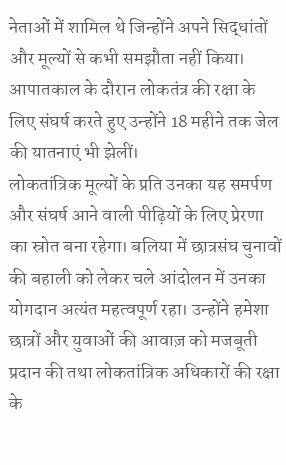नेताओं में शामिल थे जिन्होंने अपने सिद्धांतों और मूल्यों से कभी समझौता नहीं किया। आपातकाल के दौरान लोकतंत्र की रक्षा के लिए संघर्ष करते हुए उन्होंने 18 महीने तक जेल की यातनाएं भी झेलीं।
लोकतांत्रिक मूल्यों के प्रति उनका यह समर्पण और संघर्ष आने वाली पीढ़ियों के लिए प्रेरणा का स्रोत बना रहेगा। बलिया में छात्रसंघ चुनावों की बहाली को लेकर चले आंदोलन में उनका योगदान अत्यंत महत्वपूर्ण रहा। उन्होंने हमेशा छात्रों और युवाओं की आवाज़ को मजबूती प्रदान की तथा लोकतांत्रिक अधिकारों की रक्षा के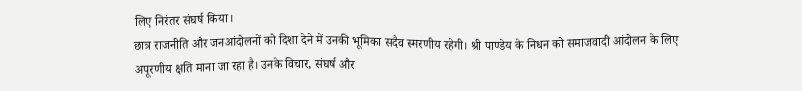लिए निरंतर संघर्ष किया।
छात्र राजनीति और जनआंदोलनों को दिशा देने में उनकी भूमिका सदैव स्मरणीय रहेगी। श्री पाण्डेय के निधन को समाजवादी आंदोलन के लिए अपूरणीय क्षति माना जा रहा है। उनके विचार, संघर्ष और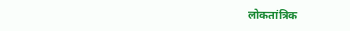लोकतांत्रिक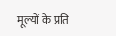मूल्यों के प्रति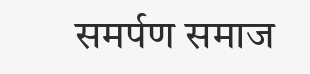समर्पण समाज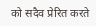को सदैव प्रेरित करते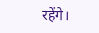रहेंगे।